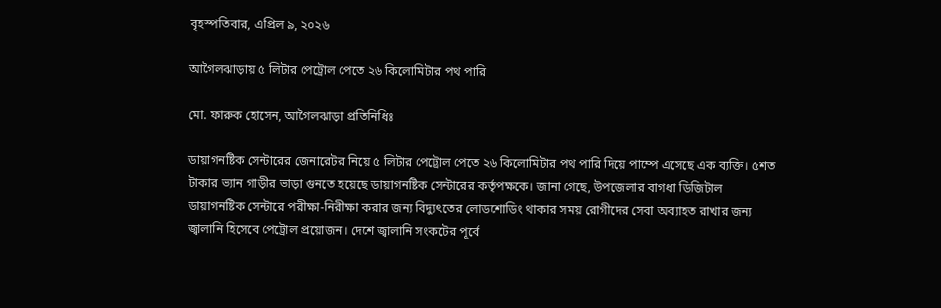বৃহস্পতিবার, এপ্রিল ৯, ২০২৬

আগৈলঝাড়ায় ৫ লিটার পেট্রোল পেতে ২৬ কিলোমিটার পথ পারি

মো. ফারুক হোসেন, আগৈলঝাড়া প্রতিনিধিঃ

ডায়াগনষ্টিক সেন্টারের জেনারেটর নিয়ে ৫ লিটার পেট্রোল পেতে ২৬ কিলোমিটার পথ পারি দিয়ে পাম্পে এসেছে এক ব্যক্তি। ৫শত টাকার ভ্যান গাড়ীর ভাড়া গুনতে হয়েছে ডায়াগনষ্টিক সেন্টারের কর্তৃপক্ষকে। জানা গেছে, উপজেলার বাগধা ডিজিটাল ডায়াগনষ্টিক সেন্টারে পরীক্ষা-নিরীক্ষা করার জন্য বিদ্যুৎতের লোডশোডিং থাকার সময় রোগীদের সেবা অব্যাহত রাখার জন্য জ্বালানি হিসেবে পেট্রোল প্রয়োজন। দেশে জ্বালানি সংকটের পূর্বে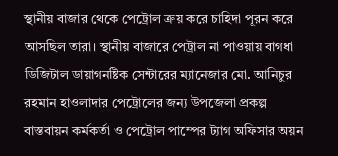স্থানীয় বাজার থেকে পেট্রোল ক্রয় করে চাহিদা পূরন করে আসছিল তারা। স্থানীয় বাজারে পেট্রাল না পাওয়ায় বাগধা ডিজিটাল ডায়াগনষ্টিক সেন্টারের ম্যানেজার মো. আনিচুর রহমান হাওলাদার পেট্রোলের জন্য উপজেলা প্রকল্প বাস্তবায়ন কর্মকর্তা ও পেট্রোল পাম্পের ট্যাগ অফিসার অয়ন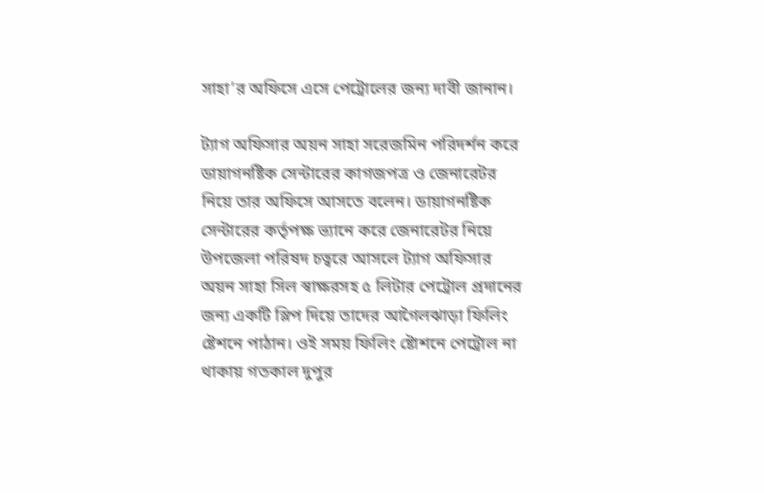সাহা’র অফিসে এসে পেট্রোলের জন্য দাবী জানান।

ট্যাগ অফিসার অয়ন সাহা সরেজমিন পরিদর্শন করে ডায়াগনষ্টিক সেন্টারের কাগজপত্র ও জেনারেটর নিয়ে তার অফিসে আসতে বলেন। ডায়াগনষ্টিক সেন্টারের কর্তৃপক্ষ ভ্যানে করে জেনারেটর নিয়ে উপজেলা পরিষদ চত্বরে আসলে ট্যাগ অফিসার অয়ন সাহা সিল স্বাক্ষরসহ ৫ লিটার পেট্রোল প্রদানের জন্য একটি স্লিপ দিয়ে তাদের আগৈলঝাড়া ফিলিং ষ্টেশনে পাঠান। ওই সময় ফিলিং ষ্টোশনে পেট্রোল না থাকায় গতকাল দুপুর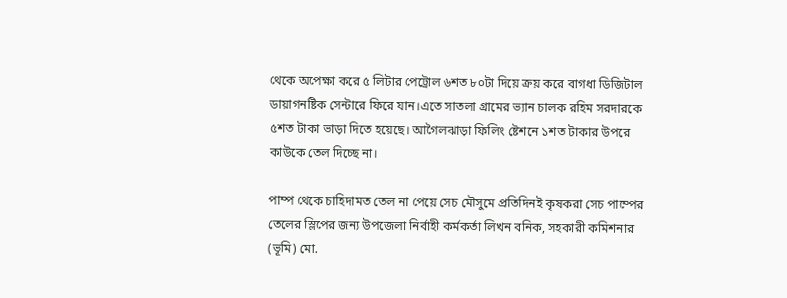থেকে অপেক্ষা করে ৫ লিটার পেট্রোল ৬শত ৮০টা দিয়ে ক্রয় করে বাগধা ডিজিটাল ডায়াগনষ্টিক সেন্টারে ফিরে যান।এতে সাতলা গ্রামের ভ্যান চালক রহিম সরদারকে ৫শত টাকা ভাড়া দিতে হয়েছে। আগৈলঝাড়া ফিলিং ষ্টেশনে ১শত টাকার উপরে কাউকে তেল দিচ্ছে না।

পাম্প থেকে চাহিদামত তেল না পেয়ে সেচ মৌসুমে প্রতিদিনই কৃষকরা সেচ পাম্পের তেলের স্লিপের জন্য উপজেলা নির্বাহী কর্মকর্তা লিখন বনিক, সহকারী কমিশনার (ভূমি) মো.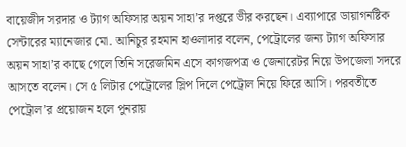বায়েজীদ সরদার ও ট্যাগ অফিসার অয়ন সাহা’র দপ্তরে ভীর করছেন। এব্যাপারে ডায়াগনষ্টিক সেন্টারের ম্যানেজার মো. আনিচুর রহমান হাওলাদার বলেন, পেট্রোলের জন্য ট্যাগ অফিসার অয়ন সাহা’র কাছে গেলে তিনি সরেজমিন এসে কাগজপত্র ও জেনারেটর নিয়ে উপজেলা সদরে আসতে বলেন। সে ৫ লিটার পেট্রোলের স্লিপ দিলে পেট্রোল নিয়ে ফিরে আসি। পরবতীতে পেট্রোল’র প্রয়োজন হলে পুনরায়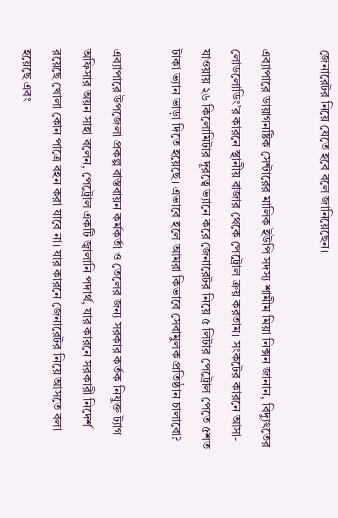জেনারেটর নিয়ে যেতে হবে বলে জানিয়েছেন।

এব্যাপারে ডায়াগনষ্টিক সেন্টারের মালিক ইউপি সদস্য শামীম মিয়া নিক্সন জানান, বিদ্যুৎতের লোডলোডিং’র কারনে স্থানীয় বাজার থেকে পেট্রোল ক্রয় করতাম। সংকটের কারনে আসা-যাওয়ায় ২৬ কিলোমিটার দূরত্বে ভ্যানে করে জেনারেটর নিয়ে ৫ লিটার পেট্রোল পেতে ৫শত টাকা ভ্যান ভাড়া দিতে হয়েছে। এভাবে হলে আমরা কিভাবে সেবামুলক প্রতিষ্ঠান চালাবো?

এব্যাপারে উপজেলা প্রকল্প বাস্তবায়ন কর্মকর্তা ও তেলের জন্য সরকার কর্তক নিযুক্ত ট্যাগ অফিসার অয়ন সাহা বলেন, পেট্রোল একটি জ্বালানি পদার্থ, যার কারনে সরকারী নিদের্শ রয়েছে খোলা কোন পাত্রে বহন করা যাবে না। যার কারনে জেনারেটর নিয়ে আসতে বলা হয়েছে এবং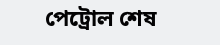পেট্রোল শেষ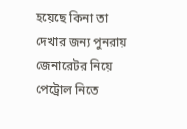হয়েছে কিনা তা দেখার জন্য পুনরায় জেনারেটর নিয়ে পেট্রোল নিতে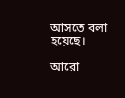আসতে বলা হয়েছে।

আরো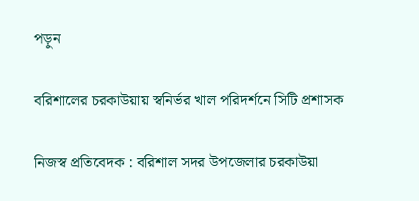পড়ুন

বরিশালের চরকাউয়ায় স্বনির্ভর খাল পরিদর্শনে সিটি প্রশাসক

নিজস্ব প্রতিবেদক : বরিশাল সদর উপজেলার চরকাউয়া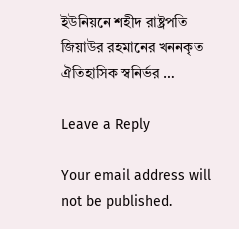ইউনিয়নে শহীদ রাষ্ট্রপতি জিয়াউর রহমানের খননকৃত ঐতিহাসিক স্বনির্ভর …

Leave a Reply

Your email address will not be published.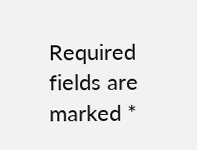Required fields are marked *